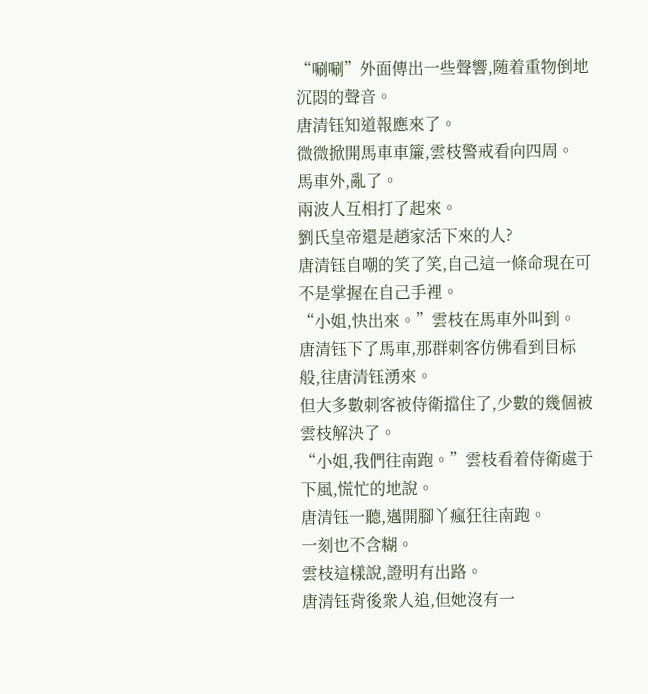“唰唰”外面傳出一些聲響,随着重物倒地沉悶的聲音。
唐清钰知道報應來了。
微微掀開馬車車簾,雲枝警戒看向四周。
馬車外,亂了。
兩波人互相打了起來。
劉氏皇帝還是趙家活下來的人?
唐清钰自嘲的笑了笑,自己這一條命現在可不是掌握在自己手裡。
“小姐,快出來。”雲枝在馬車外叫到。
唐清钰下了馬車,那群刺客仿佛看到目标般,往唐清钰湧來。
但大多數刺客被侍衛擋住了,少數的幾個被雲枝解決了。
“小姐,我們往南跑。”雲枝看着侍衛處于下風,慌忙的地說。
唐清钰一聽,邁開腳丫瘋狂往南跑。
一刻也不含糊。
雲枝這樣說,證明有出路。
唐清钰背後衆人追,但她沒有一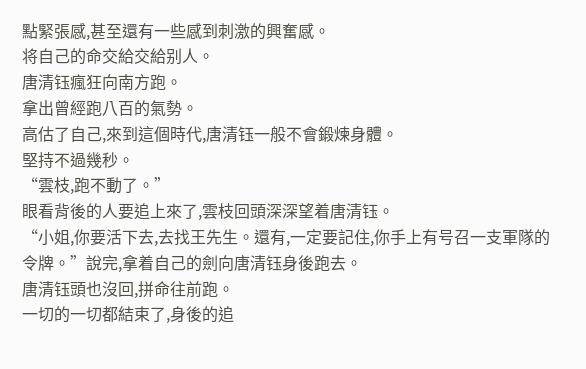點緊張感,甚至還有一些感到刺激的興奮感。
将自己的命交給交給别人。
唐清钰瘋狂向南方跑。
拿出曾經跑八百的氣勢。
高估了自己,來到這個時代,唐清钰一般不會鍛煉身體。
堅持不過幾秒。
“雲枝,跑不動了。”
眼看背後的人要追上來了,雲枝回頭深深望着唐清钰。
“小姐,你要活下去,去找王先生。還有,一定要記住,你手上有号召一支軍隊的令牌。”說完,拿着自己的劍向唐清钰身後跑去。
唐清钰頭也沒回,拼命往前跑。
一切的一切都結束了,身後的追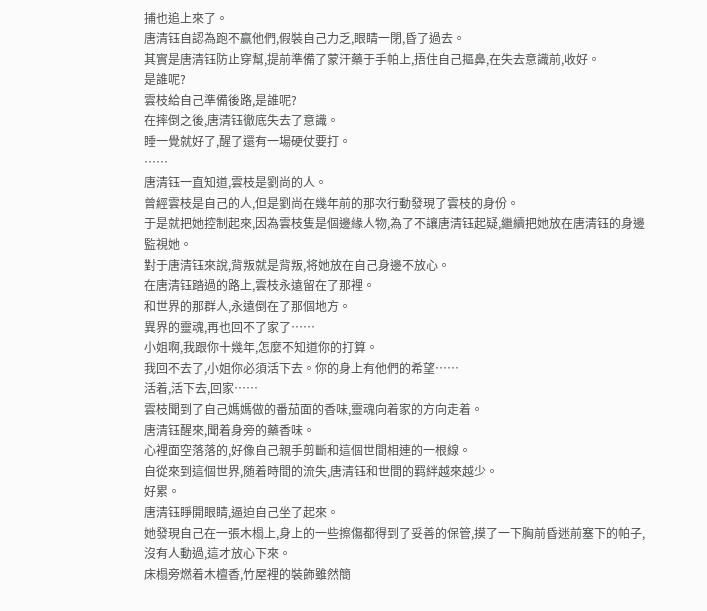捕也追上來了。
唐清钰自認為跑不赢他們,假裝自己力乏,眼睛一閉,昏了過去。
其實是唐清钰防止穿幫,提前準備了蒙汗藥于手帕上,捂住自己摳鼻,在失去意識前,收好。
是誰呢?
雲枝給自己準備後路,是誰呢?
在摔倒之後,唐清钰徹底失去了意識。
睡一覺就好了,醒了還有一場硬仗要打。
……
唐清钰一直知道,雲枝是劉尚的人。
曾經雲枝是自己的人,但是劉尚在幾年前的那次行動發現了雲枝的身份。
于是就把她控制起來,因為雲枝隻是個邊緣人物,為了不讓唐清钰起疑,繼續把她放在唐清钰的身邊監視她。
對于唐清钰來說,背叛就是背叛,将她放在自己身邊不放心。
在唐清钰踏過的路上,雲枝永遠留在了那裡。
和世界的那群人,永遠倒在了那個地方。
異界的靈魂,再也回不了家了……
小姐啊,我跟你十幾年,怎麼不知道你的打算。
我回不去了,小姐你必須活下去。你的身上有他們的希望……
活着,活下去,回家……
雲枝聞到了自己媽媽做的番茄面的香味,靈魂向着家的方向走着。
唐清钰醒來,聞着身旁的藥香味。
心裡面空落落的,好像自己親手剪斷和這個世間相連的一根線。
自從來到這個世界,随着時間的流失,唐清钰和世間的羁絆越來越少。
好累。
唐清钰睜開眼睛,逼迫自己坐了起來。
她發現自己在一張木榻上,身上的一些擦傷都得到了妥善的保管,摸了一下胸前昏迷前塞下的帕子,沒有人動過,這才放心下來。
床榻旁燃着木檀香,竹屋裡的裝飾雖然簡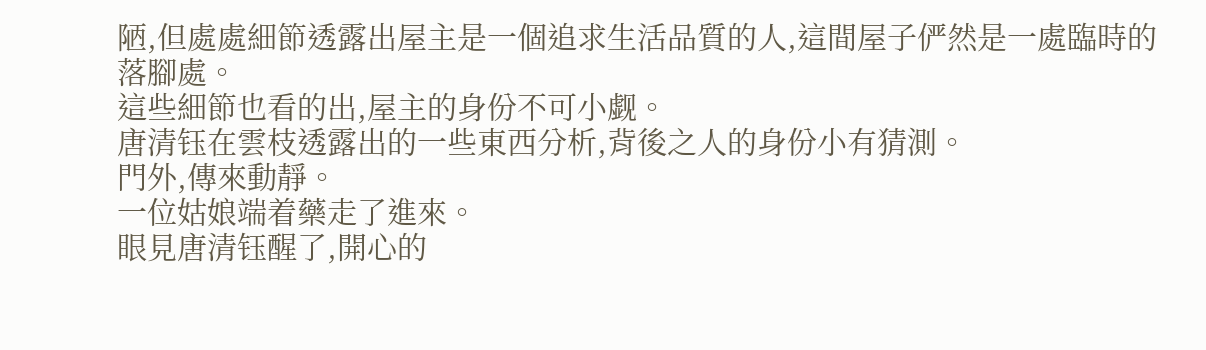陋,但處處細節透露出屋主是一個追求生活品質的人,這間屋子俨然是一處臨時的落腳處。
這些細節也看的出,屋主的身份不可小觑。
唐清钰在雲枝透露出的一些東西分析,背後之人的身份小有猜測。
門外,傳來動靜。
一位姑娘端着藥走了進來。
眼見唐清钰醒了,開心的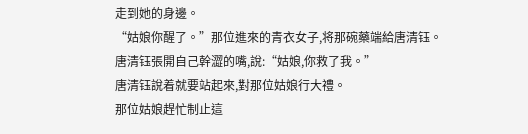走到她的身邊。
“姑娘你醒了。”那位進來的青衣女子,将那碗藥端給唐清钰。
唐清钰張開自己幹澀的嘴,說:“姑娘,你救了我。”
唐清钰說着就要站起來,對那位姑娘行大禮。
那位姑娘趕忙制止這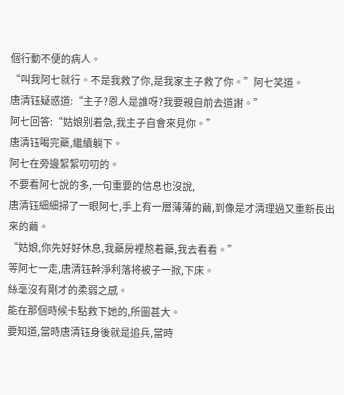個行動不便的病人。
“叫我阿七就行。不是我救了你,是我家主子救了你。”阿七笑道。
唐清钰疑惑道:“主子?恩人是誰呀?我要親自前去道謝。”
阿七回答:“姑娘别着急,我主子自會來見你。”
唐清钰喝完藥,繼續躺下。
阿七在旁邊絮絮叨叨的。
不要看阿七說的多,一句重要的信息也沒說,
唐清钰細細掃了一眼阿七,手上有一層薄薄的繭,到像是才清理過又重新長出來的繭。
“姑娘,你先好好休息,我藥房裡熬着藥,我去看看。”
等阿七一走,唐清钰幹淨利落将被子一掀,下床。
絲毫沒有剛才的柔弱之感。
能在那個時候卡點救下她的,所圖甚大。
要知道,當時唐清钰身後就是追兵,當時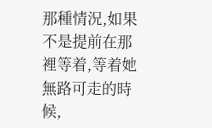那種情況,如果不是提前在那裡等着,等着她無路可走的時候,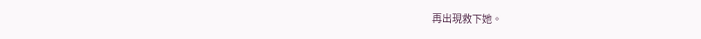再出現救下她。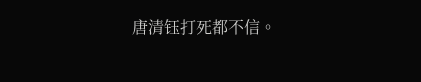唐清钰打死都不信。